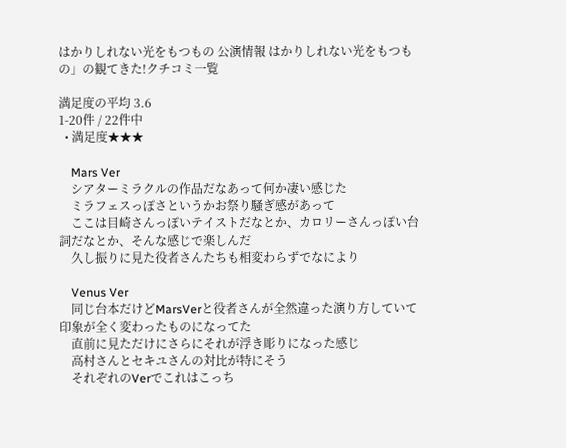はかりしれない光をもつもの 公演情報 はかりしれない光をもつもの」の観てきた!クチコミ一覧

満足度の平均 3.6
1-20件 / 22件中
  • 満足度★★★

    Mars Ver
    シアターミラクルの作品だなあって何か凄い感じた
    ミラフェスっぽさというかお祭り騒ぎ感があって
    ここは目崎さんっぽいテイストだなとか、カロリーさんっぽい台詞だなとか、そんな感じで楽しんだ
    久し振りに見た役者さんたちも相変わらずでなにより

    Venus Ver
    同じ台本だけどMarsVerと役者さんが全然違った演り方していて印象が全く変わったものになってた
    直前に見ただけにさらにそれが浮き彫りになった感じ
    高村さんとセキユさんの対比が特にそう
    それぞれのVerでこれはこっち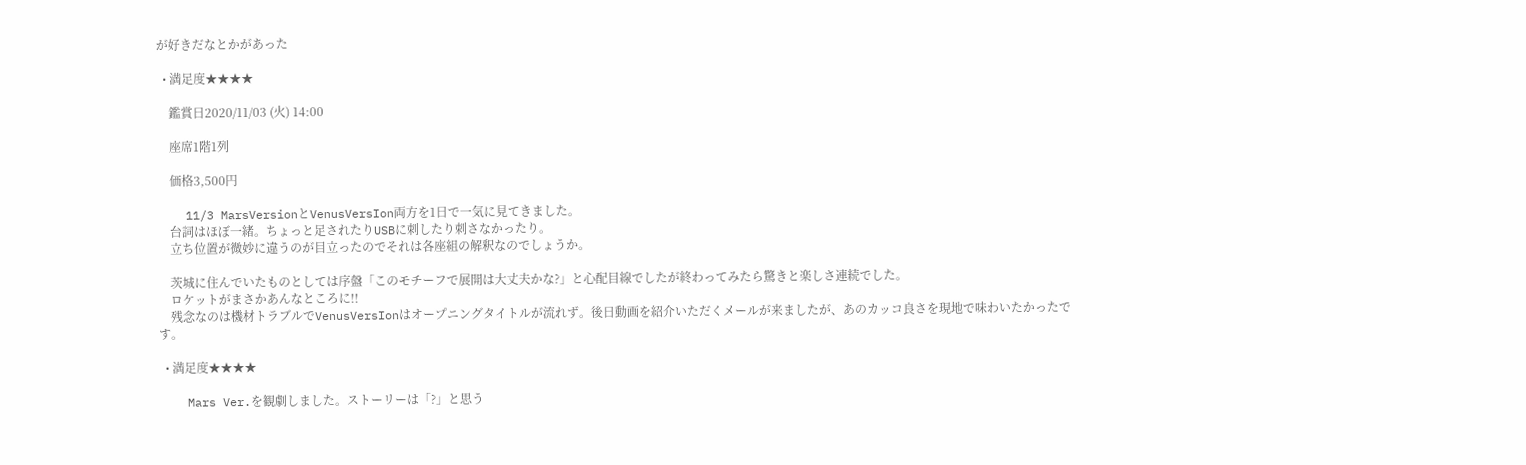が好きだなとかがあった

  • 満足度★★★★

    鑑賞日2020/11/03 (火) 14:00

    座席1階1列

    価格3,500円

    11/3 MarsVersionとVenusVersIon両方を1日で一気に見てきました。
    台詞はほぼ一緒。ちょっと足されたりUSBに刺したり刺さなかったり。
    立ち位置が微妙に違うのが目立ったのでそれは各座組の解釈なのでしょうか。

    茨城に住んでいたものとしては序盤「このモチーフで展開は大丈夫かな?」と心配目線でしたが終わってみたら驚きと楽しさ連続でした。
    ロケットがまさかあんなところに!!
    残念なのは機材トラブルでVenusVersIonはオープニングタイトルが流れず。後日動画を紹介いただくメールが来ましたが、あのカッコ良さを現地で味わいたかったです。

  • 満足度★★★★

    Mars Ver.を観劇しました。ストーリーは「?」と思う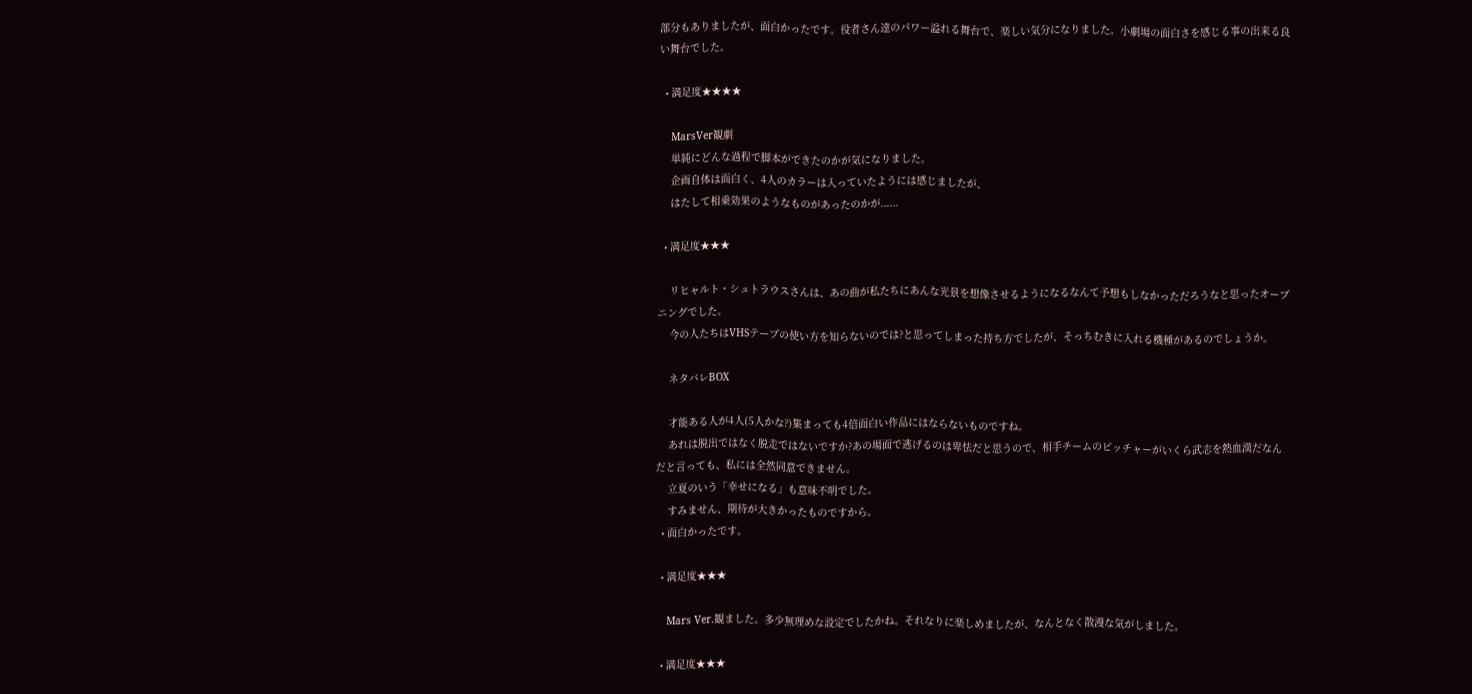部分もありましたが、面白かったです。役者さん達のパワー溢れる舞台で、楽しい気分になりました。小劇場の面白さを感じる事の出来る良い舞台でした。

  • 満足度★★★★

    MarsVer観劇
    単純にどんな過程で脚本ができたのかが気になりました。
    企画自体は面白く、4人のカラーは入っていたようには感じましたが、
    はたして相乗効果のようなものがあったのかが......

  • 満足度★★★

    リヒャルト・シュトラウスさんは、あの曲が私たちにあんな光景を想像させるようになるなんて予想もしなかっただろうなと思ったオープニングでした。
    今の人たちはVHSテープの使い方を知らないのでは?と思ってしまった持ち方でしたが、そっちむきに入れる機種があるのでしょうか。

    ネタバレBOX

    才能ある人が4人(5人かな?)集まっても4倍面白い作品にはならないものですね。
    あれは脱出ではなく脱走ではないですか?あの場面で逃げるのは卑怯だと思うので、相手チームのピッチャーがいくら武志を熱血漢だなんだと言っても、私には全然同意できません。
    立夏のいう「幸せになる」も意味不明でした。
    すみません、期待が大きかったものですから。
  • 面白かったです。

  • 満足度★★★

    Mars Ver.観ました。多少無理めな設定でしたかね。それなりに楽しめましたが、なんとなく散漫な気がしました。

  • 満足度★★★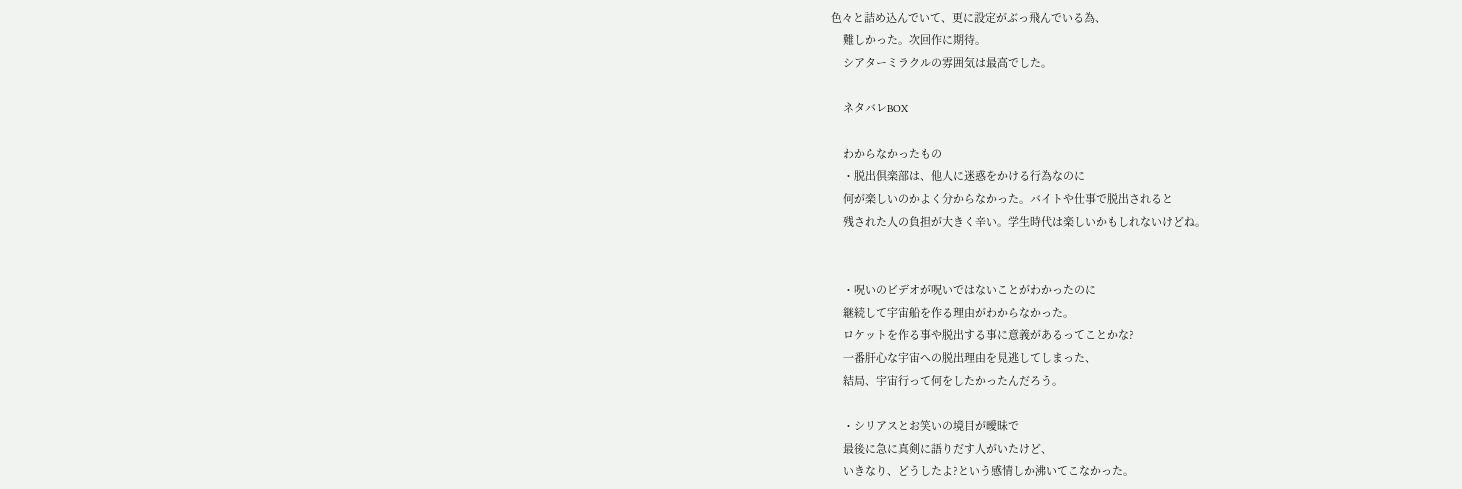色々と詰め込んでいて、更に設定がぶっ飛んでいる為、
    難しかった。次回作に期待。
    シアターミラクルの雰囲気は最高でした。

    ネタバレBOX

    わからなかったもの
    ・脱出倶楽部は、他人に迷惑をかける行為なのに
    何が楽しいのかよく分からなかった。バイトや仕事で脱出されると
    残された人の負担が大きく辛い。学生時代は楽しいかもしれないけどね。


    ・呪いのビデオが呪いではないことがわかったのに
    継続して宇宙船を作る理由がわからなかった。
    ロケットを作る事や脱出する事に意義があるってことかな?
    一番肝心な宇宙への脱出理由を見逃してしまった、
    結局、宇宙行って何をしたかったんだろう。

    ・シリアスとお笑いの境目が曖昧で
    最後に急に真剣に語りだす人がいたけど、
    いきなり、どうしたよ?という感情しか沸いてこなかった。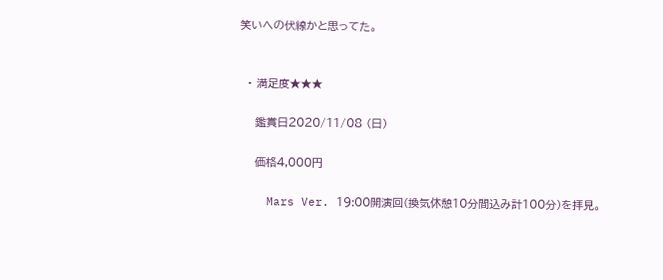笑いへの伏線かと思ってた。


  • 満足度★★★

    鑑賞日2020/11/08 (日)

    価格4,000円

    Mars Ver. 19:00開演回(換気休憩10分間込み計100分)を拝見。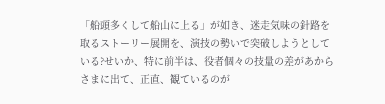「船頭多くして船山に上る」が如き、迷走気味の針路を取るストーリー展開を、演技の勢いで突破しようとしている?せいか、特に前半は、役者個々の技量の差があからさまに出て、正直、観ているのが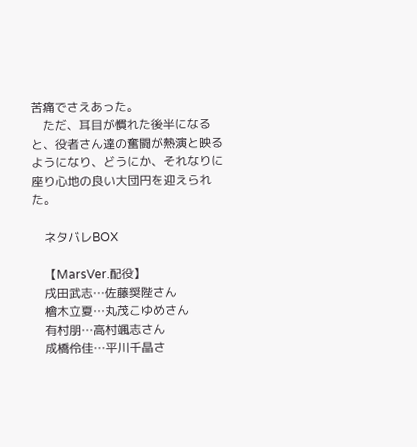苦痛でさえあった。
    ただ、耳目が慣れた後半になると、役者さん達の奮闘が熱演と映るようになり、どうにか、それなりに座り心地の良い大団円を迎えられた。

    ネタバレBOX

    【MarsVer.配役】
    戌田武志…佐藤奨陛さん
    檜木立夏…丸茂こゆめさん
    有村朋…高村颯志さん
    成橋伶佳…平川千晶さ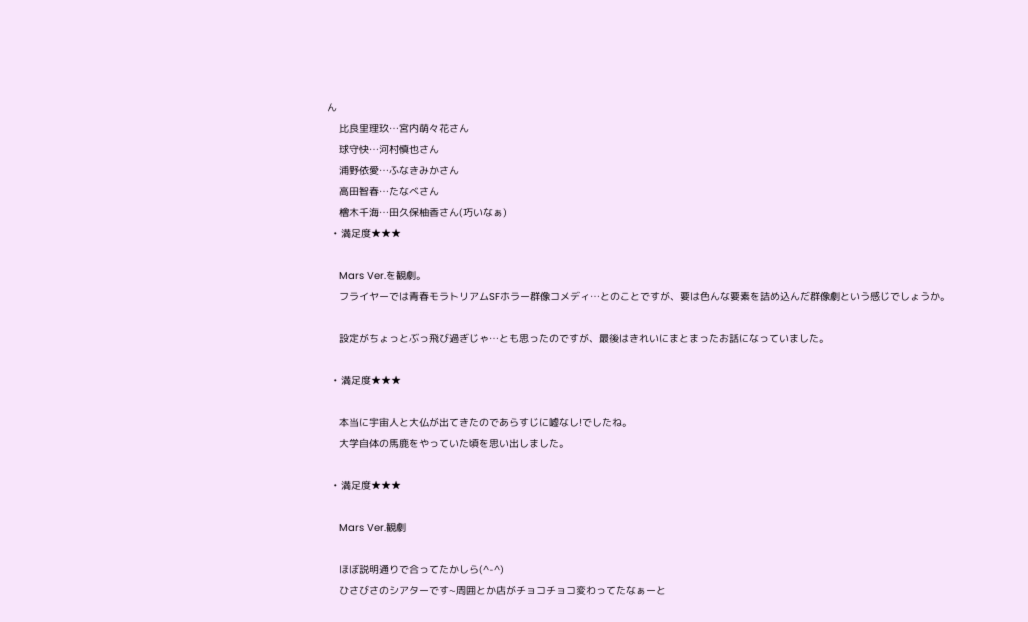ん
    比良里理玖…宮内萌々花さん
    球守快…河村慎也さん
    浦野依愛…ふなきみかさん
    高田智春…たなべさん
    檜木千海…田久保柚香さん(巧いなぁ)
  • 満足度★★★

    Mars Ver.を観劇。
    フライヤーでは青春モラトリアムSFホラー群像コメディ…とのことですが、要は色んな要素を詰め込んだ群像劇という感じでしょうか。

    設定がちょっとぶっ飛び過ぎじゃ…とも思ったのですが、最後はきれいにまとまったお話になっていました。

  • 満足度★★★

    本当に宇宙人と大仏が出てきたのであらすじに嘘なし!でしたね。
    大学自体の馬鹿をやっていた頃を思い出しました。

  • 満足度★★★

    Mars Ver.観劇

    ほぼ説明通りで合ってたかしら(^-^)
    ひさびさのシアターです~周囲とか店がチョコチョコ変わってたなぁーと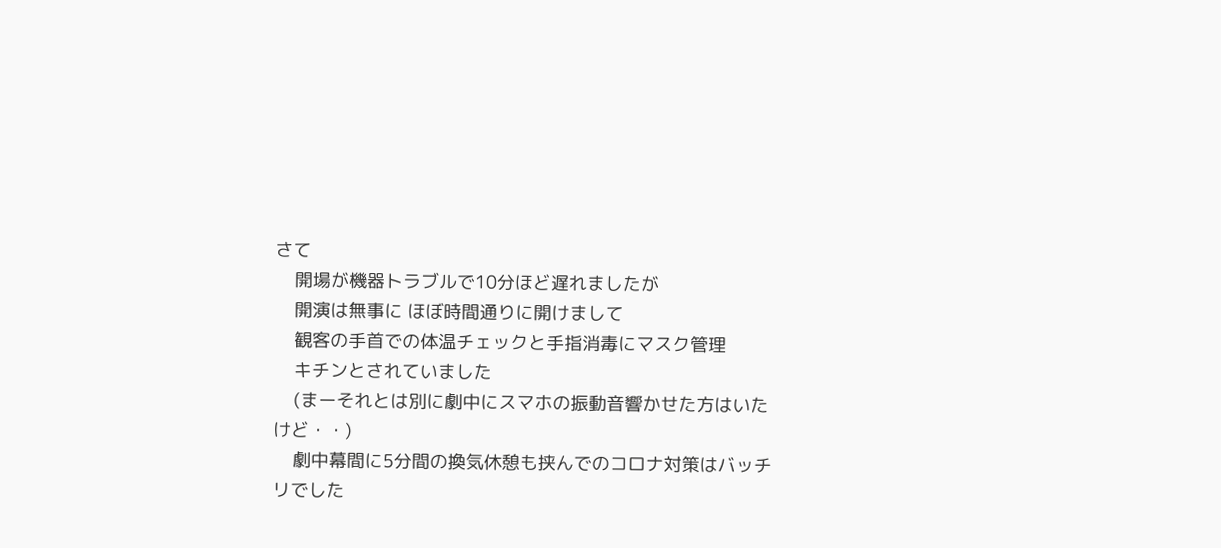さて
    開場が機器トラブルで10分ほど遅れましたが
    開演は無事に ほぼ時間通りに開けまして
    観客の手首での体温チェックと手指消毒にマスク管理
    キチンとされていました
    (まーそれとは別に劇中にスマホの振動音響かせた方はいたけど・・)
    劇中幕間に5分間の換気休憩も挟んでのコロナ対策はバッチリでした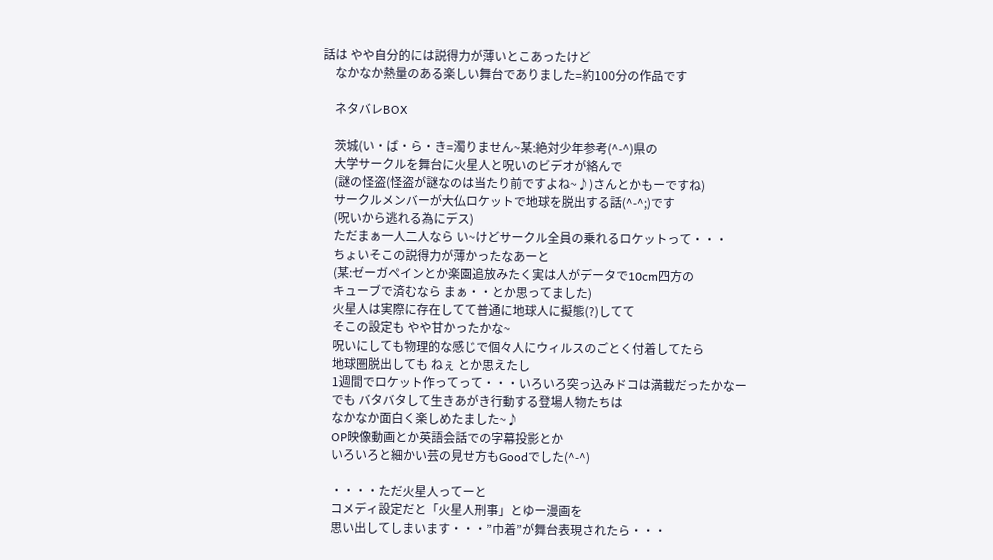話は やや自分的には説得力が薄いとこあったけど
    なかなか熱量のある楽しい舞台でありました=約100分の作品です

    ネタバレBOX

    茨城(い・ば・ら・き=濁りません~某:絶対少年参考(^-^)県の
    大学サークルを舞台に火星人と呪いのビデオが絡んで
    (謎の怪盗(怪盗が謎なのは当たり前ですよね~♪)さんとかもーですね)
    サークルメンバーが大仏ロケットで地球を脱出する話(^-^;)です
    (呪いから逃れる為にデス)
    ただまぁ一人二人なら い~けどサークル全員の乗れるロケットって・・・
    ちょいそこの説得力が薄かったなあーと
    (某:ゼーガペインとか楽園追放みたく実は人がデータで10cm四方の
    キューブで済むなら まぁ・・とか思ってました)
    火星人は実際に存在してて普通に地球人に擬態(?)してて
    そこの設定も やや甘かったかな~
    呪いにしても物理的な感じで個々人にウィルスのごとく付着してたら
    地球圏脱出しても ねぇ とか思えたし
    1週間でロケット作ってって・・・いろいろ突っ込みドコは満載だったかなー
    でも バタバタして生きあがき行動する登場人物たちは
    なかなか面白く楽しめたました~♪
    OP映像動画とか英語会話での字幕投影とか
    いろいろと細かい芸の見せ方もGoodでした(^-^)

    ・・・・ただ火星人ってーと
    コメディ設定だと「火星人刑事」とゆー漫画を
    思い出してしまいます・・・”巾着”が舞台表現されたら・・・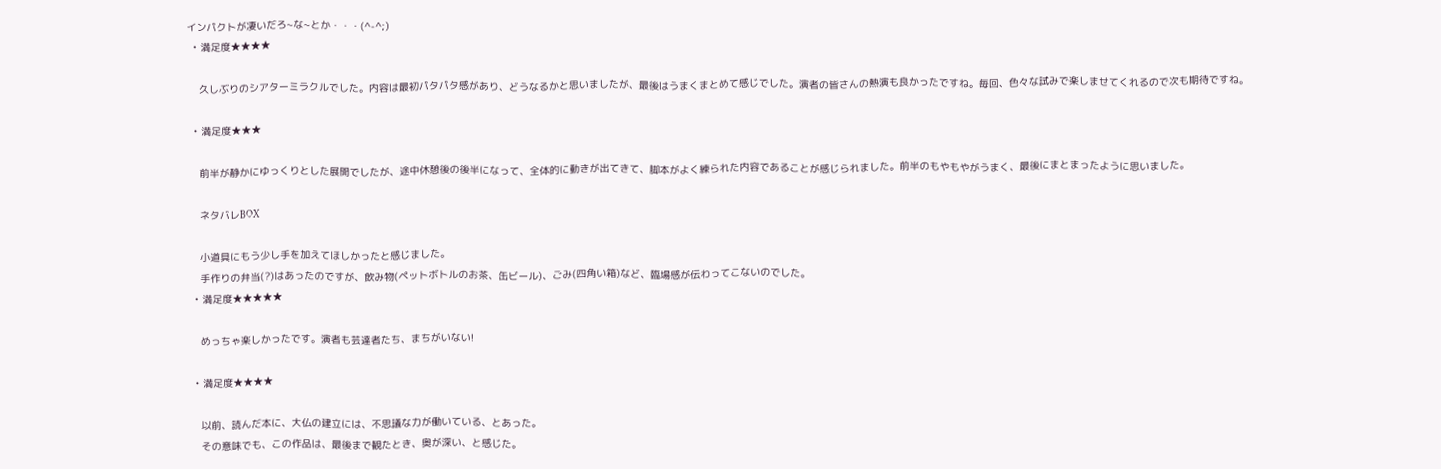インパクトが凄いだろ~な~とか・・・(^-^;)
  • 満足度★★★★

    久しぶりのシアターミラクルでした。内容は最初パタパタ感があり、どうなるかと思いましたが、最後はうまくまとめて感じでした。演者の皆さんの熱演も良かったですね。毎回、色々な試みで楽しませてくれるので次も期待ですね。

  • 満足度★★★

    前半が静かにゆっくりとした展開でしたが、途中休憩後の後半になって、全体的に動きが出てきて、脚本がよく練られた内容であることが感じられました。前半のもやもやがうまく、最後にまとまったように思いました。

    ネタバレBOX

    小道具にもう少し手を加えてほしかったと感じました。
    手作りの弁当(?)はあったのですが、飲み物(ペットボトルのお茶、缶ビール)、ごみ(四角い箱)など、臨場感が伝わってこないのでした。
  • 満足度★★★★★

    めっちゃ楽しかったです。演者も芸達者たち、まちがいない!

  • 満足度★★★★

    以前、読んだ本に、大仏の建立には、不思議な力が働いている、とあった。
    その意味でも、この作品は、最後まで観たとき、奥が深い、と感じた。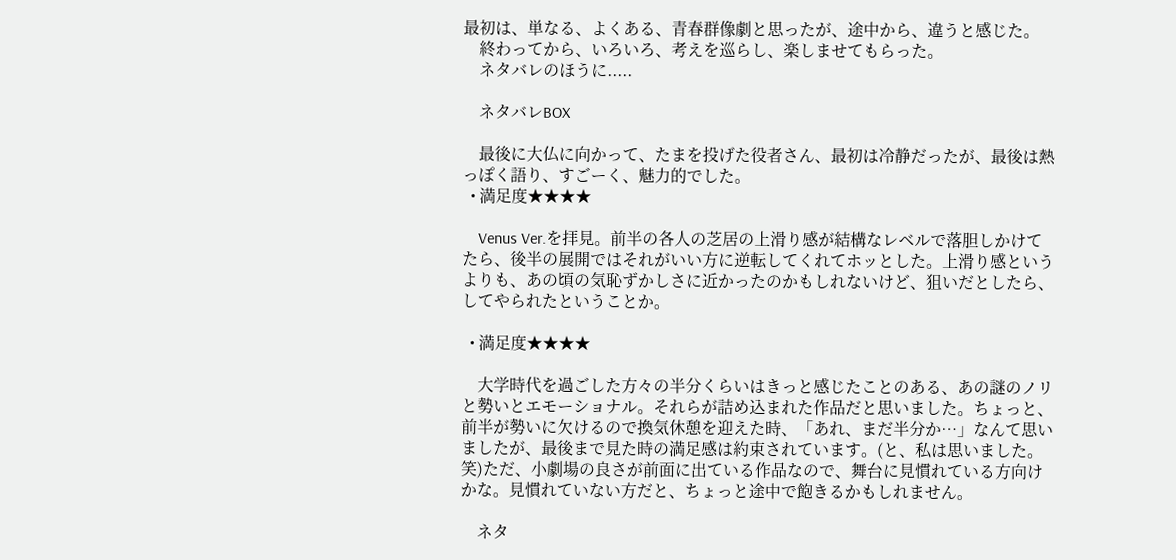最初は、単なる、よくある、青春群像劇と思ったが、途中から、違うと感じた。
    終わってから、いろいろ、考えを巡らし、楽しませてもらった。
    ネタバレのほうに.....

    ネタバレBOX

    最後に大仏に向かって、たまを投げた役者さん、最初は冷静だったが、最後は熱っぽく語り、すごーく、魅力的でした。
  • 満足度★★★★

    Venus Ver.を拝見。前半の各人の芝居の上滑り感が結構なレベルで落胆しかけてたら、後半の展開ではそれがいい方に逆転してくれてホッとした。上滑り感というよりも、あの頃の気恥ずかしさに近かったのかもしれないけど、狙いだとしたら、してやられたということか。

  • 満足度★★★★

    大学時代を過ごした方々の半分くらいはきっと感じたことのある、あの謎のノリと勢いとエモーショナル。それらが詰め込まれた作品だと思いました。ちょっと、前半が勢いに欠けるので換気休憩を迎えた時、「あれ、まだ半分か…」なんて思いましたが、最後まで見た時の満足感は約束されています。(と、私は思いました。笑)ただ、小劇場の良さが前面に出ている作品なので、舞台に見慣れている方向けかな。見慣れていない方だと、ちょっと途中で飽きるかもしれません。

    ネタ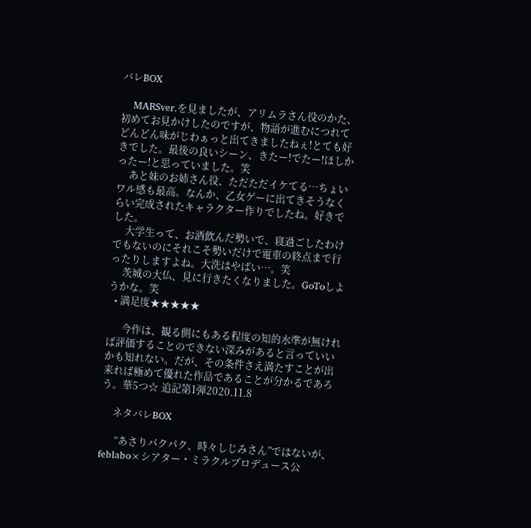バレBOX

    MARSver.を見ましたが、アリムラさん役のかた、初めてお見かけしたのですが、物語が進むにつれてどんどん味がじわぁっと出てきましたねぇ!とても好きでした。最後の良いシーン、きたー!でたー!ほしかったー!と思っていました。笑
    あと妹のお姉さん役、ただただイケてる…ちょいワル感も最高。なんか、乙女ゲーに出てきそうなくらい完成されたキャラクター作りでしたね。好きでした。
    大学生って、お酒飲んだ勢いで、寝過ごしたわけでもないのにそれこそ勢いだけで電車の終点まで行ったりしますよね。大洗はやばい…。笑
    茨城の大仏、見に行きたくなりました。GoToしようかな。笑
  • 満足度★★★★★

     今作は、観る側にもある程度の知的水準が無ければ評価することのできない深みがあると言っていいかも知れない。だが、その条件さえ満たすことが出来れば極めて優れた作品であることが分かるであろう。華5つ☆ 追記第1弾2020.11.8

    ネタバレBOX

     “あさりパクパク、時々しじみさん”ではないが、feblabo×シアター・ミラクルプロデュース公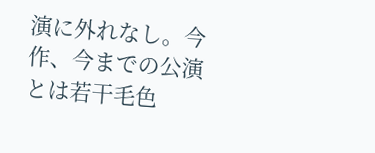演に外れなし。今作、今までの公演とは若干毛色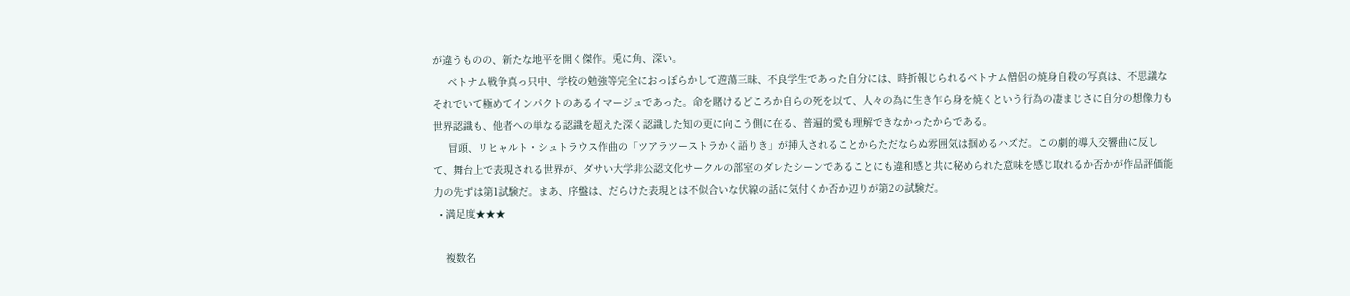が違うものの、新たな地平を開く傑作。兎に角、深い。
     ベトナム戦争真っ只中、学校の勉強等完全におっぽらかして遊蕩三昧、不良学生であった自分には、時折報じられるベトナム僧侶の焼身自殺の写真は、不思議なそれでいて極めてインパクトのあるイマージュであった。命を賭けるどころか自らの死を以て、人々の為に生き乍ら身を焼くという行為の凄まじさに自分の想像力も世界認識も、他者への単なる認識を超えた深く認識した知の更に向こう側に在る、普遍的愛も理解できなかったからである。
     冒頭、リヒャルト・シュトラウス作曲の「ツアラツーストラかく語りき」が挿入されることからただならぬ雰囲気は掴めるハズだ。この劇的導入交響曲に反して、舞台上で表現される世界が、ダサい大学非公認文化サークルの部室のダレたシーンであることにも違和感と共に秘められた意味を感じ取れるか否かが作品評価能力の先ずは第1試験だ。まあ、序盤は、だらけた表現とは不似合いな伏線の話に気付くか否か辺りが第2の試験だ。
  • 満足度★★★

    複数名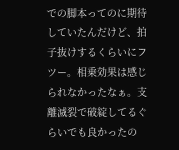での脚本ってのに期待していたんだけど、拍子抜けするくらいにフツー。相乗効果は感じられなかったなぁ。支離滅裂で破綻してるぐらいでも良かったの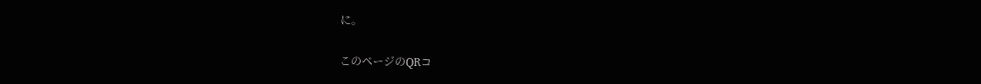に。

このページのQRコ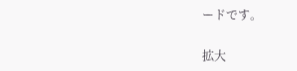ードです。

拡大